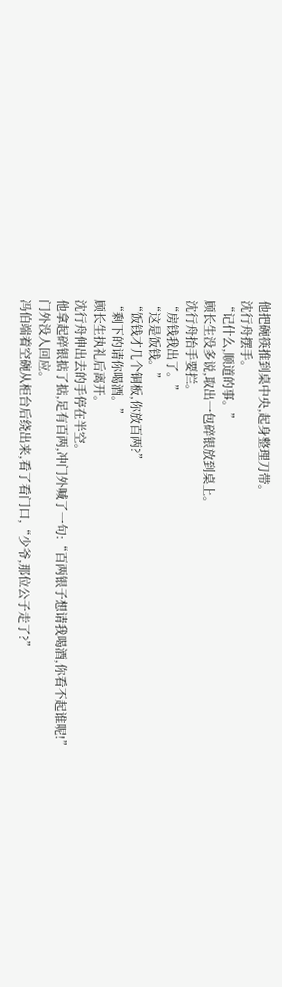他把碗筷推到桌中央,起身整理刀带。
沈行舟摆手。
“记什么,顺道的事。”
顾长生没多说,取出一包碎银放到桌上。
沈行舟抬手要拦。
“房钱我出了。”
“这是饭钱。”
“饭钱才几个铜板,你放百两?”
“剩下的请你喝酒。”
顾长生执礼后离开。
沈行舟伸出去的手停在半空。
他拿起碎银掂了掂,足有百两,冲门外喊了一句:“百两银子想请我喝酒,你看不起谁呢!”
门外没人回应。
冯伯端着空碗从柜台后绕出来,看了看门口,“少爷,那位公子走了?”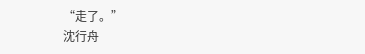“走了。”
沈行舟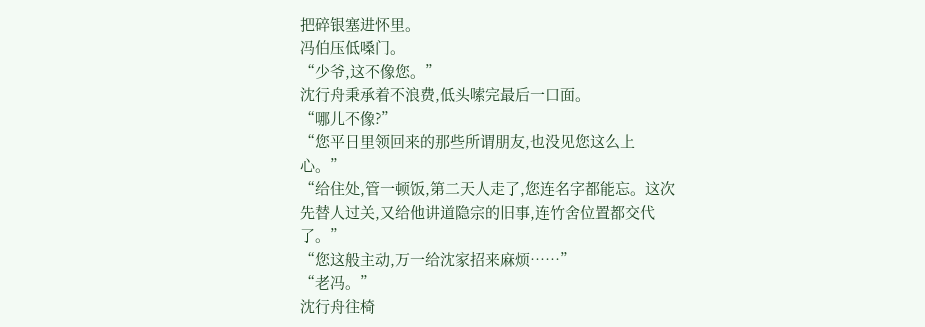把碎银塞进怀里。
冯伯压低嗓门。
“少爷,这不像您。”
沈行舟秉承着不浪费,低头嗦完最后一口面。
“哪儿不像?”
“您平日里领回来的那些所谓朋友,也没见您这么上心。”
“给住处,管一顿饭,第二天人走了,您连名字都能忘。这次先替人过关,又给他讲道隐宗的旧事,连竹舍位置都交代了。”
“您这般主动,万一给沈家招来麻烦……”
“老冯。”
沈行舟往椅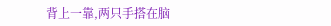背上一靠,两只手搭在脑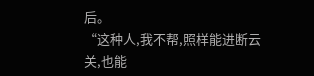后。
“这种人,我不帮,照样能进断云关,也能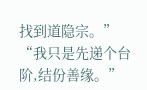找到道隐宗。”
“我只是先递个台阶,结份善缘。”